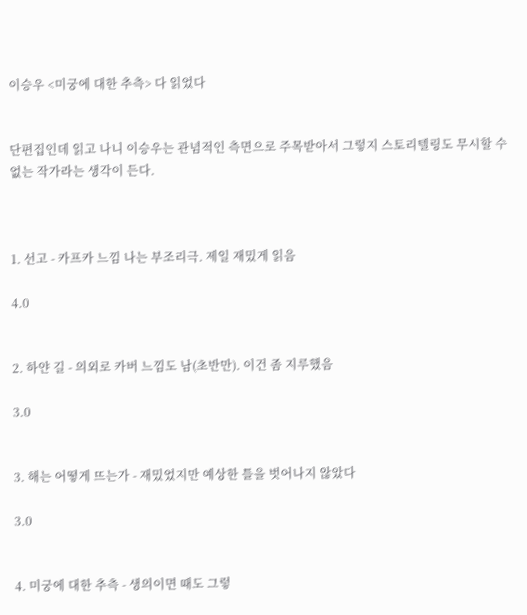이승우 <미궁에 대한 추측> 다 읽었다


단편집인데 읽고 나니 이승우는 관념적인 측면으로 주목받아서 그렇지 스토리텔링도 무시할 수 없는 작가라는 생각이 든다.



1. 선고 - 카프카 느낌 나는 부조리극. 제일 재밌게 읽음

4.0


2. 하얀 길 - 의외로 카버 느낌도 남(초반만). 이건 좀 지루했음

3.0


3. 해는 어떻게 뜨는가 - 재밌었지만 예상한 틀을 벗어나지 않았다

3.0


4. 미궁에 대한 추측 - 생의이면 때도 그렇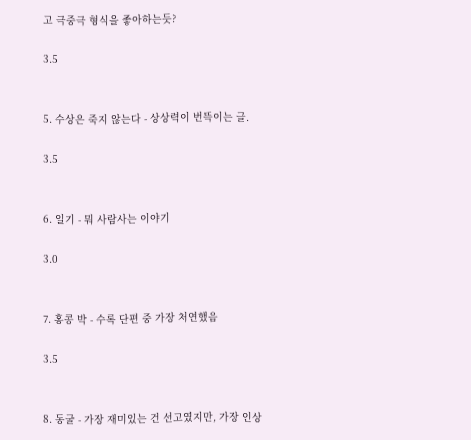고 극중극 형식을 좋아하는듯?

3.5


5. 수상은 죽지 않는다 - 상상력이 번뜩이는 글.

3.5


6. 일기 - 뭐 사람사는 이야기

3.0


7. 홍콩 박 - 수록 단편 중 가장 처연했음

3.5


8. 동굴 - 가장 재미있는 건 선고였지만, 가장 인상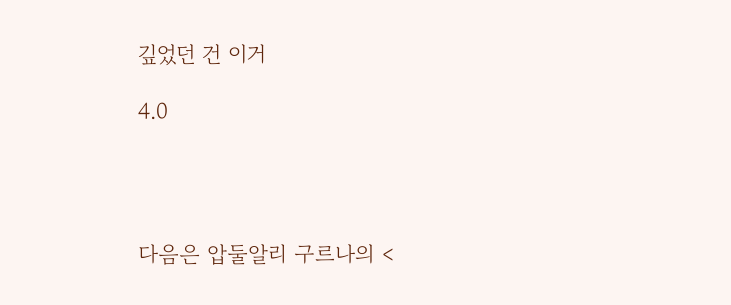깊었던 건 이거

4.0




다음은 압둘알리 구르나의 <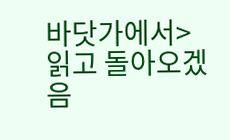바닷가에서> 읽고 돌아오겠음